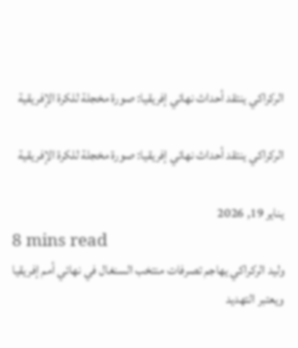الركراكي ينتقد أحداث نهائي إفريقيا: صورة مخجلة للكرة الإفريقية

الركراكي ينتقد أحداث نهائي إفريقيا: صورة مخجلة للكرة الإفريقية

يناير 19, 2026
8 mins read
وليد الركراكي يهاجم تصرفات منتخب السنغال في نهائي أمم إفريقيا ويعتبر التهديد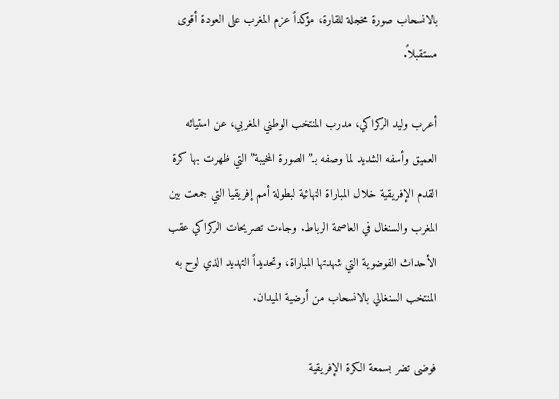بالانسحاب صورة مخجلة للقارة، مؤكداً عزم المغرب على العودة أقوى مستقبلاً.

أعرب وليد الركراكي، مدرب المنتخب الوطني المغربي، عن استيائه العميق وأسفه الشديد لما وصفه بـ”الصورة المخيبة” التي ظهرت بها كرة القدم الإفريقية خلال المباراة النهائية لبطولة أمم إفريقيا التي جمعت بين المغرب والسنغال في العاصمة الرباط. وجاءت تصريحات الركراكي عقب الأحداث الفوضوية التي شهدتها المباراة، وتحديداً التهديد الذي لوح به المنتخب السنغالي بالانسحاب من أرضية الميدان.

فوضى تضر بسمعة الكرة الإفريقية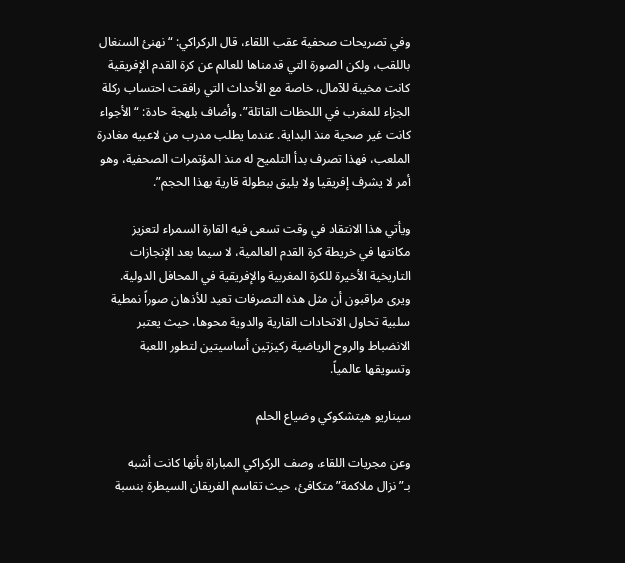وفي تصريحات صحفية عقب اللقاء، قال الركراكي: “نهنئ السنغال باللقب، ولكن الصورة التي قدمناها للعالم عن كرة القدم الإفريقية كانت مخيبة للآمال، خاصة مع الأحداث التي رافقت احتساب ركلة الجزاء للمغرب في اللحظات القاتلة”. وأضاف بلهجة حادة: “الأجواء كانت غير صحية منذ البداية. عندما يطلب مدرب من لاعبيه مغادرة الملعب، فهذا تصرف بدأ التلميح له منذ المؤتمرات الصحفية، وهو أمر لا يشرف إفريقيا ولا يليق ببطولة قارية بهذا الحجم”.

ويأتي هذا الانتقاد في وقت تسعى فيه القارة السمراء لتعزيز مكانتها في خريطة كرة القدم العالمية، لا سيما بعد الإنجازات التاريخية الأخيرة للكرة المغربية والإفريقية في المحافل الدولية. ويرى مراقبون أن مثل هذه التصرفات تعيد للأذهان صوراً نمطية سلبية تحاول الاتحادات القارية والدوية محوها، حيث يعتبر الانضباط والروح الرياضية ركيزتين أساسيتين لتطور اللعبة وتسويقها عالمياً.

سيناريو هيتشكوكي وضياع الحلم

وعن مجريات اللقاء، وصف الركراكي المباراة بأنها كانت أشبه بـ”نزال ملاكمة” متكافئ، حيث تقاسم الفريقان السيطرة بنسبة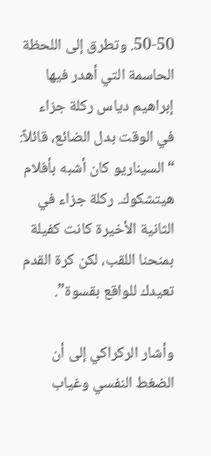50-50. وتطرق إلى اللحظة الحاسمة التي أهدر فيها إبراهيم دياس ركلة جزاء في الوقت بدل الضائع، قائلاً: “السيناريو كان أشبه بأفلام هيتشكوك. ركلة جزاء في الثانية الأخيرة كانت كفيلة بمنحنا اللقب، لكن كرة القدم تعيدك للواقع بقسوة”.

وأشار الركراكي إلى أن الضغط النفسي وغياب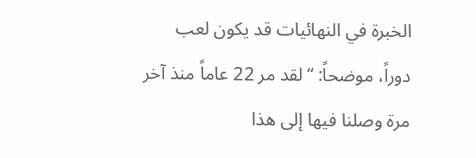الخبرة في النهائيات قد يكون لعب دوراً، موضحاً: “لقد مر 22 عاماً منذ آخر مرة وصلنا فيها إلى هذا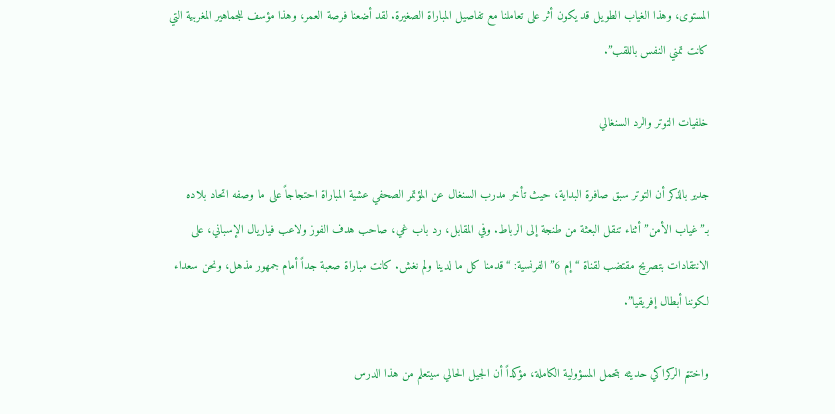المستوى، وهذا الغياب الطويل قد يكون أثر على تعاملنا مع تفاصيل المباراة الصغيرة. لقد أضعنا فرصة العمر، وهذا مؤسف للجماهير المغربية التي كانت تمني النفس باللقب”.

خلفيات التوتر والرد السنغالي

جدير بالذكر أن التوتر سبق صافرة البداية، حيث تأخر مدرب السنغال عن المؤتمر الصحفي عشية المباراة احتجاجاً على ما وصفه اتحاد بلاده بـ”غياب الأمن” أثناء تنقل البعثة من طنجة إلى الرباط. وفي المقابل، رد باب غي، صاحب هدف الفوز ولاعب فياريال الإسباني، على الانتقادات بتصريح مقتضب لقناة “إم 6” الفرنسية: “قدمنا كل ما لدينا ولم نغش. كانت مباراة صعبة جداً أمام جمهور مذهل، ونحن سعداء لكوننا أبطال إفريقيا”.

واختتم الركراكي حديثه بتحمل المسؤولية الكاملة، مؤكداً أن الجيل الحالي سيتعلم من هذا الدرس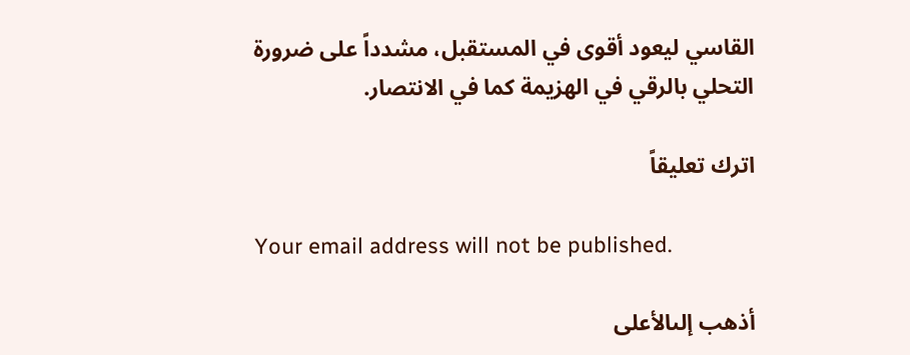القاسي ليعود أقوى في المستقبل، مشدداً على ضرورة التحلي بالرقي في الهزيمة كما في الانتصار.

اترك تعليقاً

Your email address will not be published.

أذهب إلىالأعلى